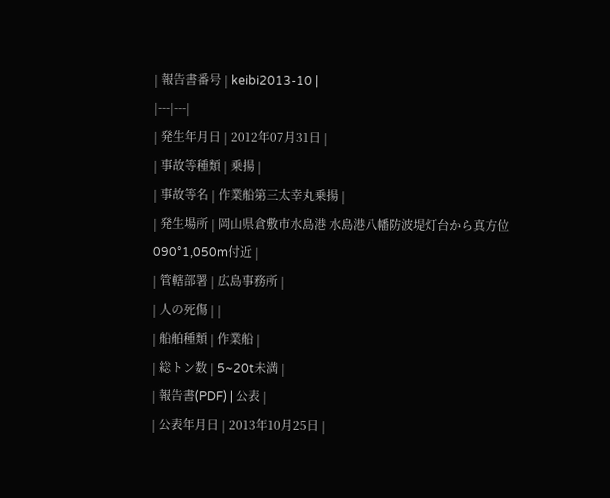| 報告書番号 | keibi2013-10 |
|---|---|
| 発生年月日 | 2012年07月31日 |
| 事故等種類 | 乗揚 |
| 事故等名 | 作業船第三太幸丸乗揚 |
| 発生場所 | 岡山県倉敷市水島港 水島港八幡防波堤灯台から真方位090°1,050m付近 |
| 管轄部署 | 広島事務所 |
| 人の死傷 | |
| 船舶種類 | 作業船 |
| 総トン数 | 5~20t未満 |
| 報告書(PDF) | 公表 |
| 公表年月日 | 2013年10月25日 |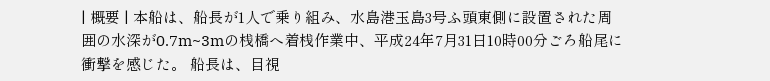| 概要 | 本船は、船長が1人で乗り組み、水島港玉島3号ふ頭東側に設置された周囲の水深が0.7m~3mの桟橋へ着桟作業中、平成24年7月31日10時00分ごろ船尾に衝撃を感じた。 船長は、目視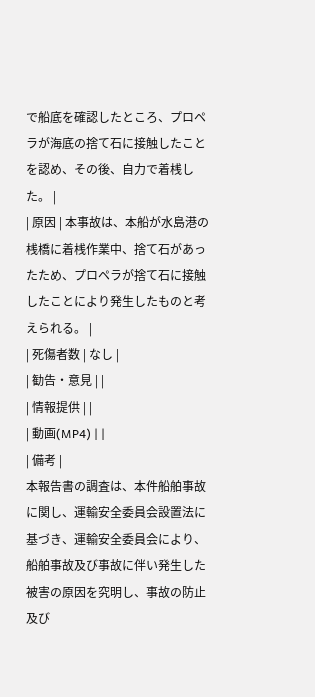で船底を確認したところ、プロペラが海底の捨て石に接触したことを認め、その後、自力で着桟した。 |
| 原因 | 本事故は、本船が水島港の桟橋に着桟作業中、捨て石があったため、プロペラが捨て石に接触したことにより発生したものと考えられる。 |
| 死傷者数 | なし |
| 勧告・意見 | |
| 情報提供 | |
| 動画(MP4) | |
| 備考 |
本報告書の調査は、本件船舶事故に関し、運輸安全委員会設置法に基づき、運輸安全委員会により、船舶事故及び事故に伴い発生した被害の原因を究明し、事故の防止及び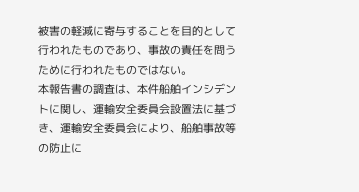被害の軽減に寄与することを目的として行われたものであり、事故の責任を問うために行われたものではない。
本報告書の調査は、本件船舶インシデントに関し、運輸安全委員会設置法に基づき、運輸安全委員会により、船舶事故等の防止に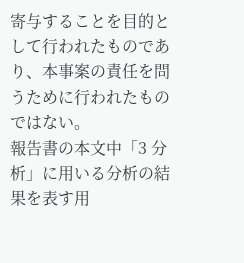寄与することを目的として行われたものであり、本事案の責任を問うために行われたものではない。
報告書の本文中「3 分析」に用いる分析の結果を表す用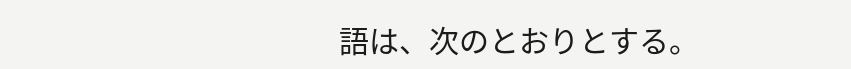語は、次のとおりとする。